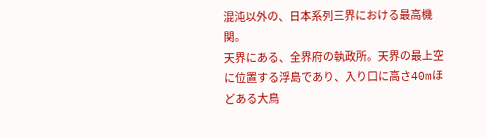混沌以外の、日本系列三界における最高機関。
天界にある、全界府の執政所。天界の最上空に位置する浮島であり、入り口に高さ40mほどある大鳥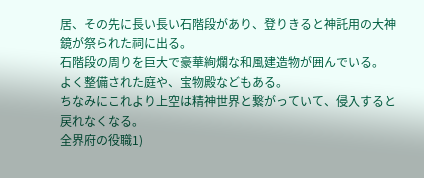居、その先に長い長い石階段があり、登りきると神託用の大神鏡が祭られた祠に出る。
石階段の周りを巨大で豪華絢爛な和風建造物が囲んでいる。
よく整備された庭や、宝物殿などもある。
ちなみにこれより上空は精神世界と繋がっていて、侵入すると戻れなくなる。
全界府の役職1)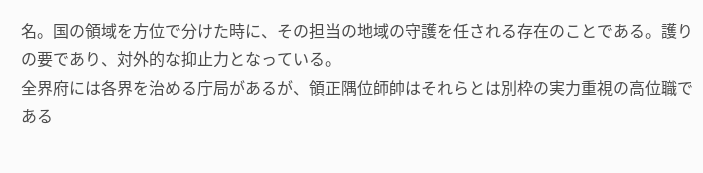名。国の領域を方位で分けた時に、その担当の地域の守護を任される存在のことである。護りの要であり、対外的な抑止力となっている。
全界府には各界を治める庁局があるが、領正隅位師帥はそれらとは別枠の実力重視の高位職である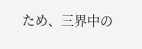ため、三界中の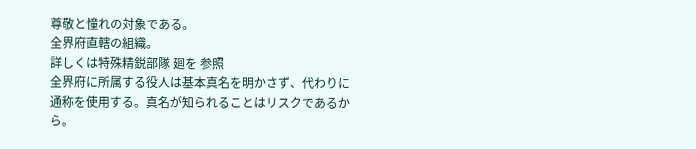尊敬と憧れの対象である。
全界府直轄の組織。
詳しくは特殊精鋭部隊 廻を 参照
全界府に所属する役人は基本真名を明かさず、代わりに通称を使用する。真名が知られることはリスクであるから。